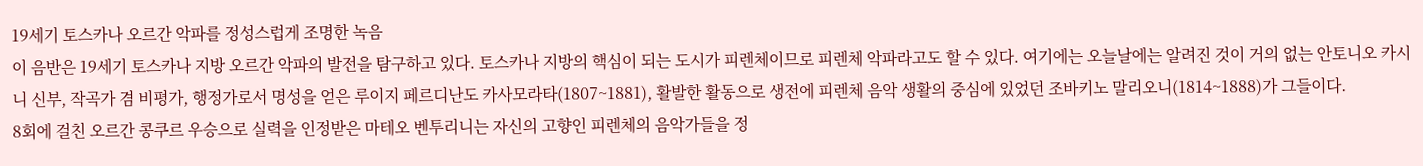19세기 토스카나 오르간 악파를 정성스럽게 조명한 녹음
이 음반은 19세기 토스카나 지방 오르간 악파의 발전을 탐구하고 있다. 토스카나 지방의 핵심이 되는 도시가 피렌체이므로 피렌체 악파라고도 할 수 있다. 여기에는 오늘날에는 알려진 것이 거의 없는 안토니오 카시니 신부, 작곡가 겸 비평가, 행정가로서 명성을 얻은 루이지 페르디난도 카사모라타(1807~1881), 활발한 활동으로 생전에 피렌체 음악 생활의 중심에 있었던 조바키노 말리오니(1814~1888)가 그들이다.
8회에 걸친 오르간 콩쿠르 우승으로 실력을 인정받은 마테오 벤투리니는 자신의 고향인 피렌체의 음악가들을 정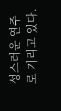성스러운 연주로 기리고 있다.